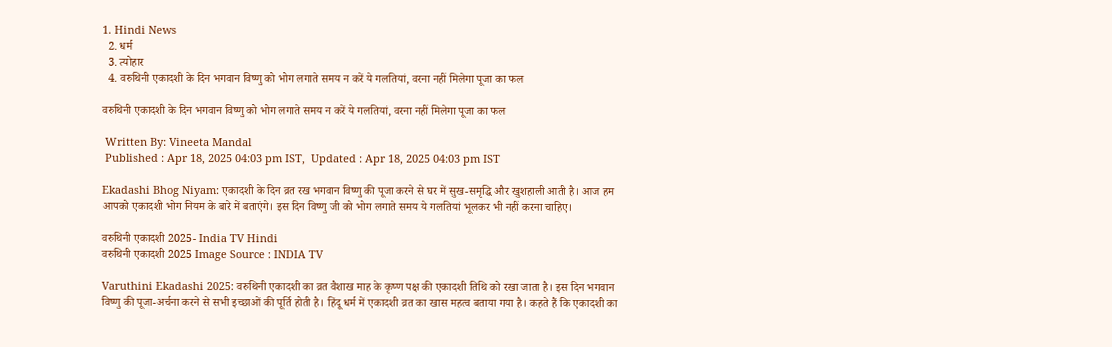1. Hindi News
  2. धर्म
  3. त्योहार
  4. वरुथिनी एकादशी के दिन भगवान विष्णु को भोग लगाते समय न करें ये गलतियां, वरना नहीं मिलेगा पूजा का फल

वरुथिनी एकादशी के दिन भगवान विष्णु को भोग लगाते समय न करें ये गलतियां, वरना नहीं मिलेगा पूजा का फल

 Written By: Vineeta Mandal
 Published : Apr 18, 2025 04:03 pm IST,  Updated : Apr 18, 2025 04:03 pm IST

Ekadashi Bhog Niyam: एकादशी के दिन व्रत रख भगवान विष्णु की पूजा करने से घर में सुख-समृद्धि और खुशहाली आती है। आज हम आपको एकादशी भोग नियम के बारे में बताएंगे। इस दिन विष्णु जी को भोग लगाते समय ये गलतियां भूलकर भी नहीं करना चाहिए।

वरुथिनी एकादशी 2025- India TV Hindi
वरुथिनी एकादशी 2025 Image Source : INDIA TV

Varuthini Ekadashi 2025: वरुथिनी एकादशी का व्रत वैशाख माह के कृष्ण पक्ष की एकादशी तिथि को रखा जाता है। इस दिन भगवान विष्णु की पूजा-अर्चना करने से सभी इच्छाओं की पूर्ति होती है। हिंदू धर्म में एकादशी व्रत का खास महत्व बताया गया है। कहते हैं कि एकादशी का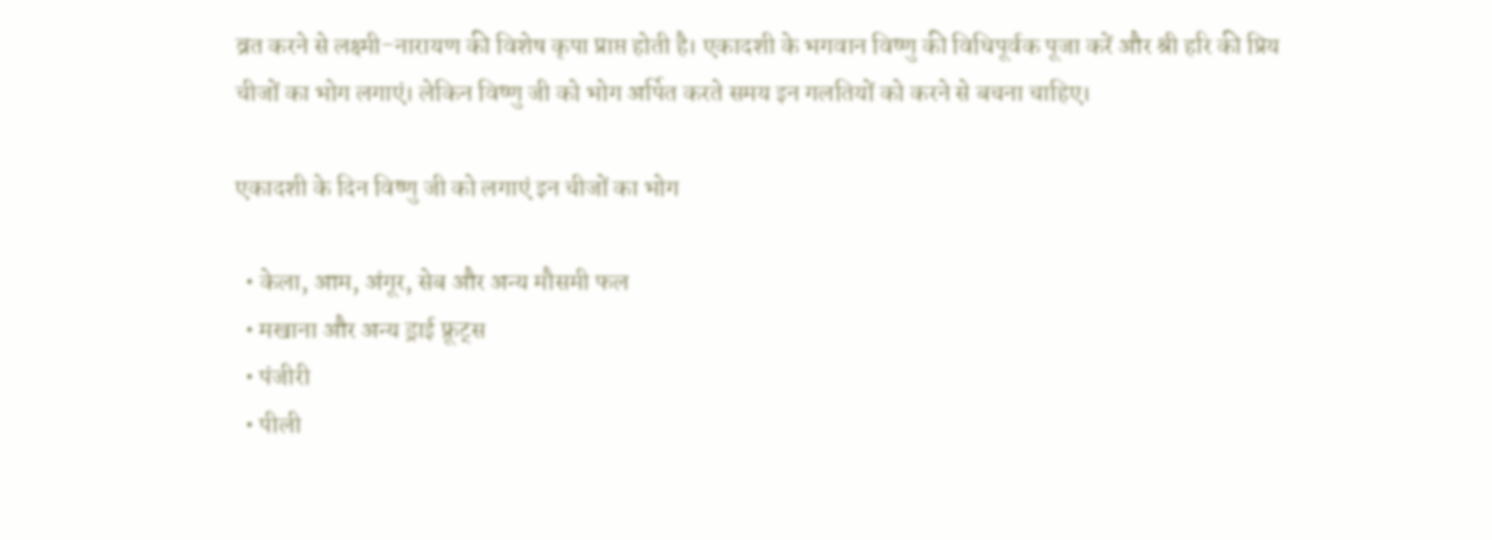व्रत करने से लक्ष्मी-नारायण की विशेष कृपा प्राप्त होती है। एकादशी के भगवान विष्णु की विधिपूर्वक पूजा करें और श्री हरि की प्रिय चीजों का भोग लगाएं। लेकिन विष्णु जी को भोग अर्पित करते समय इन गलतियों को करने से बचना चाहिए।

एकादशी के दिन विष्णु जी को लगाएं इन चीजों का भोग

  • केला, आम, अंगूर, सेब और अन्य मौसमी फल
  • मखाना और अन्य ड्राई फ्रूट्स
  • पंजीरी
  • पीली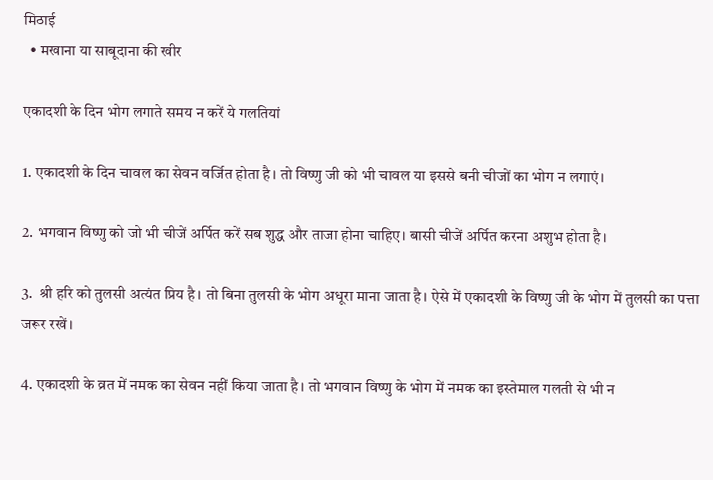मिठाई
  • मखाना या साबूदाना की खीर

एकादशी के दिन भोग लगाते समय न करें ये गलतियां

1. एकादशी के दिन चावल का सेवन वर्जित होता है। तो विष्णु जी को भी चावल या इससे बनी चीजों का भोग न लगाएं।

2. भगवान विष्णु को जो भी चीजें अर्पित करें सब शुद्ध और ताजा होना चाहिए। बासी चीजें अर्पित करना अशुभ होता है।

3.  श्री हरि को तुलसी अत्यंत प्रिय है। तो बिना तुलसी के भोग अधूरा माना जाता है। ऐसे में एकादशी के विष्णु जी के भोग में तुलसी का पत्ता जरूर रखें।

4. एकादशी के व्रत में नमक का सेवन नहीं किया जाता है। तो भगवान विष्णु के भोग में नमक का इस्तेमाल गलती से भी न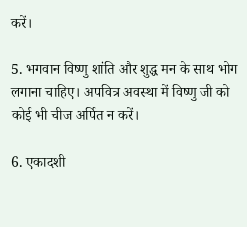करें।

5. भगवान विष्णु शांति और शुद्ध मन के साथ भोग लगाना चाहिए। अपवित्र अवस्था में विष्णु जी को कोई भी चीज अर्पित न करें।

6. एकादशी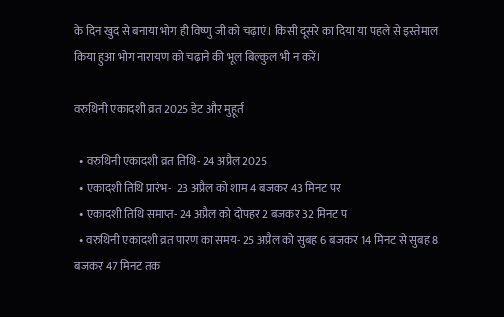के दिन खुद से बनाया भोग ही विष्णु जी को चढ़ाएं। किसी दूसरे का दिया या पहले से इस्तेमाल किया हुआ भोग नारायण को चढ़ाने की भूल बिल्कुल भी न करें।

वरुथिनी एकादशी व्रत 2025 डेट और मुहूर्त

  • वरुथिनी एकादशी व्रत तिथि- 24 अप्रैल 2025
  • एकादशी तिथि प्रारंभ-  23 अप्रैल को शाम 4 बजकर 43 मिनट पर
  • एकादशी तिथि समाप्त- 24 अप्रैल को दोपहर 2 बजकर 32 मिनट प
  • वरुथिनी एकादशी व्रत पारण का समय- 25 अप्रैल को सुबह 6 बजकर 14 मिनट से सुबह 8 बजकर 47 मिनट तक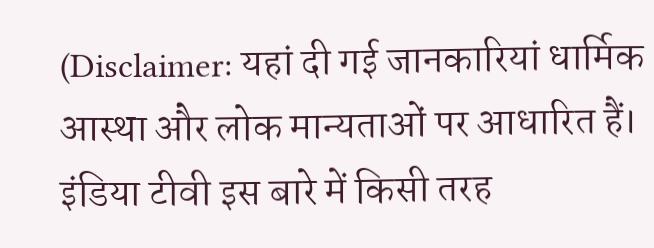(Disclaimer: यहां दी गई जानकारियां धार्मिक आस्था और लोक मान्यताओं पर आधारित हैं। इंडिया टीवी इस बारे में किसी तरह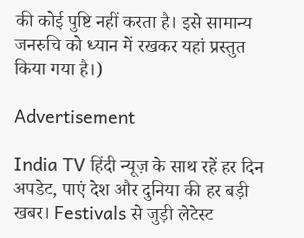की कोई पुष्टि नहीं करता है। इसे सामान्य जनरुचि को ध्यान में रखकर यहां प्रस्तुत किया गया है।)

Advertisement

India TV हिंदी न्यूज़ के साथ रहें हर दिन अपडेट, पाएं देश और दुनिया की हर बड़ी खबर। Festivals से जुड़ी लेटेस्ट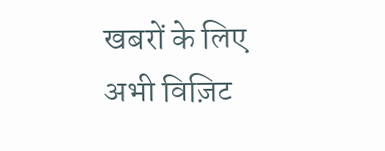खबरों के लिए अभी विज़िट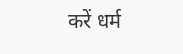करें धर्म